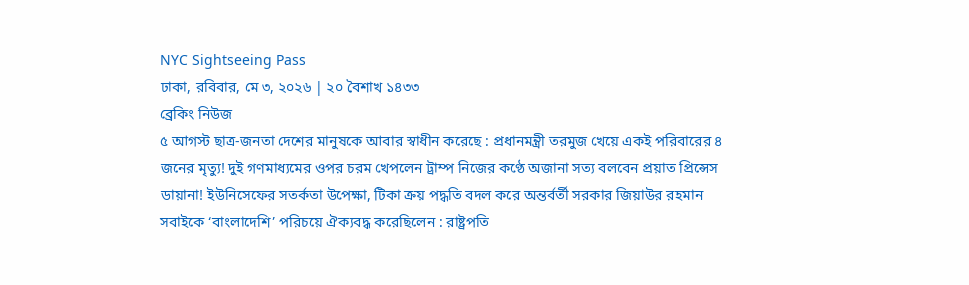NYC Sightseeing Pass
ঢাকা, রবিবার, মে ৩, ২০২৬ | ২০ বৈশাখ ১৪৩৩
ব্রেকিং নিউজ
৫ আগস্ট ছাত্র-জনতা দেশের মানুষকে আবার স্বাধীন করেছে : প্রধানমন্ত্রী তরমুজ খেয়ে একই পরিবারের ৪ জনের মৃত্যু! দুই গণমাধ্যমের ওপর চরম খেপলেন ট্রাম্প নিজের কণ্ঠে অজানা সত্য বলবেন প্রয়াত প্রিন্সেস ডায়ানা! ইউনিসেফের সতর্কতা উপেক্ষা, টিকা ক্রয় পদ্ধতি বদল করে অন্তর্বর্তী সরকার জিয়াউর রহমান সবাইকে ‘বাংলাদেশি’ পরিচয়ে ঐক্যবদ্ধ করেছিলেন : রাষ্ট্রপতি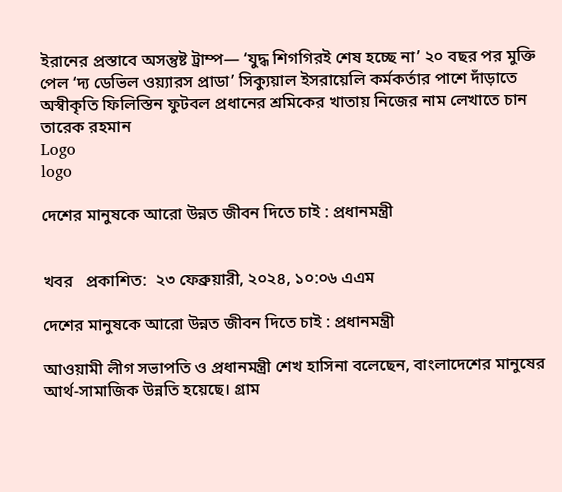ইরানের প্রস্তাবে অসন্তুষ্ট ট্রাম্প— ‘যুদ্ধ শিগগিরই শেষ হচ্ছে না’ ২০ বছর পর মুক্তি পেল ‘দ্য ডেভিল ওয়্যারস প্রাডা’ সিক্যুয়াল ইসরায়েলি কর্মকর্তার পাশে দাঁড়াতে অস্বীকৃতি ফিলিস্তিন ফুটবল প্রধানের শ্রমিকের খাতায় নিজের নাম লেখাতে চান তারেক রহমান
Logo
logo

দেশের মানুষকে আরো উন্নত জীবন দিতে চাই : প্রধানমন্ত্রী


খবর   প্রকাশিত:  ২৩ ফেব্রুয়ারী, ২০২৪, ১০:০৬ এএম

দেশের মানুষকে আরো উন্নত জীবন দিতে চাই : প্রধানমন্ত্রী

আওয়ামী লীগ সভাপতি ও প্রধানমন্ত্রী শেখ হাসিনা বলেছেন, বাংলাদেশের মানুষের আর্থ-সামাজিক উন্নতি হয়েছে। গ্রাম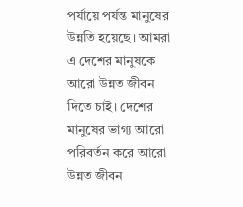পর্যায়ে পর্যন্ত মানুষের উন্নতি হয়েছে। আমরা এ দেশের মানুষকে আরো উন্নত জীবন দিতে চাই। দেশের মানুষের ভাগ্য আরো পরিবর্তন করে আরো উন্নত জীবন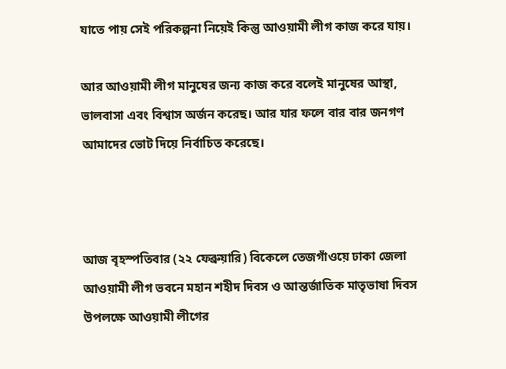যাতে পায় সেই পরিকল্পনা নিয়েই কিন্তু আওয়ামী লীগ কাজ করে যায়।

আর আওয়ামী লীগ মানুষের জন্য কাজ করে বলেই মানুষের আস্থা, ভালবাসা এবং বিশ্বাস অর্জন করেছ। আর যার ফলে বার বার জনগণ আমাদের ভোট দিয়ে নির্বাচিত করেছে।



আজ বৃহস্পতিবার (২২ ফেব্রুয়ারি) বিকেলে তেজগাঁওয়ে ঢাকা জেলা আওয়ামী লীগ ভবনে মহান শহীদ দিবস ও আন্তর্জাতিক মাতৃভাষা দিবস উপলক্ষে আওয়ামী লীগের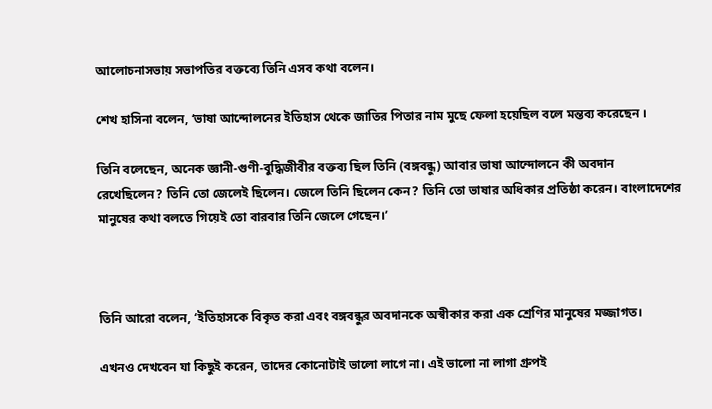আলোচনাসভায় সভাপতির বক্তব্যে তিনি এসব কথা বলেন।

শেখ হাসিনা বলেন, ‘ভাষা আন্দোলনের ইতিহাস থেকে জাতির পিতার নাম মুছে ফেলা হয়েছিল বলে মন্তব্য করেছেন ।

তিনি বলেছেন, অনেক জ্ঞানী-গুণী-বুদ্ধিজীবীর বক্তব্য ছিল তিনি (বঙ্গবন্ধু) আবার ভাষা আন্দোলনে কী অবদান রেখেছিলেন? তিনি তো জেলেই ছিলেন। জেলে তিনি ছিলেন কেন? তিনি তো ভাষার অধিকার প্রতিষ্ঠা করেন। বাংলাদেশের মানুষের কথা বলতে গিয়েই তো বারবার তিনি জেলে গেছেন।’



তিনি আরো বলেন, ‘ইতিহাসকে বিকৃত করা এবং বঙ্গবন্ধুর অবদানকে অস্বীকার করা এক শ্রেণির মানুষের মজ্জাগত।

এখনও দেখবেন যা কিছুই করেন, তাদের কোনোটাই ভালো লাগে না। এই ভালো না লাগা গ্রুপই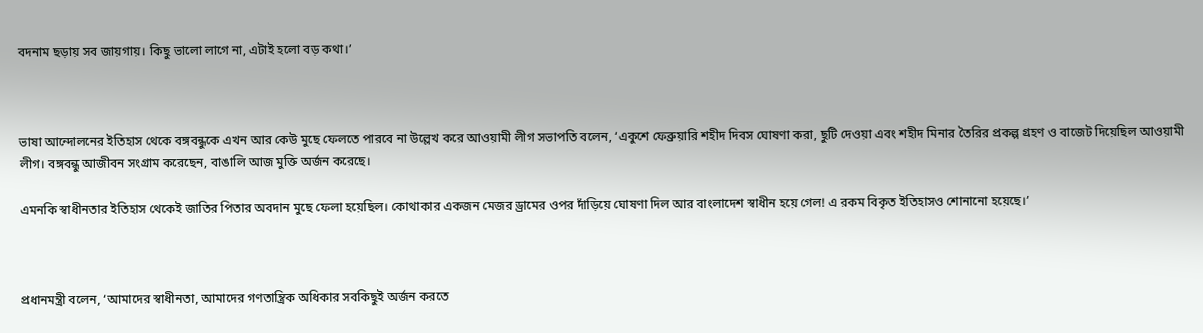বদনাম ছড়ায় সব জায়গায়। কিছু ভালো লাগে না, এটাই হলো বড় কথা।’



ভাষা আন্দোলনের ইতিহাস থেকে বঙ্গবন্ধুকে এখন আর কেউ মুছে ফেলতে পারবে না উল্লেখ করে আওয়ামী লীগ সভাপতি বলেন, ‘একুশে ফেব্রুয়ারি শহীদ দিবস ঘোষণা করা, ছুটি দেওয়া এবং শহীদ মিনার তৈরির প্রকল্প গ্রহণ ও বাজেট দিয়েছিল আওয়ামী লীগ। বঙ্গবন্ধু আজীবন সংগ্রাম করেছেন, বাঙালি আজ মুক্তি অর্জন করেছে।

এমনকি স্বাধীনতার ইতিহাস থেকেই জাতির পিতার অবদান মুছে ফেলা হয়েছিল। কোথাকার একজন মেজর ড্রামের ওপর দাঁড়িয়ে ঘোষণা দিল আর বাংলাদেশ স্বাধীন হয়ে গেল! এ রকম বিকৃত ইতিহাসও শোনানো হয়েছে।’



প্রধানমন্ত্রী বলেন, ‘আমাদের স্বাধীনতা, আমাদের গণতান্ত্রিক অধিকার সবকিছুই অর্জন করতে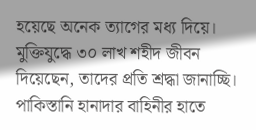হয়েছে অনেক ত্যাগের মধ্য দিয়ে। মুক্তিযুদ্ধে ৩০ লাখ শহীদ জীবন দিয়েছেন, তাদের প্রতি শ্রদ্ধা জানাচ্ছি। পাকিস্তানি হানাদার বাহিনীর হাতে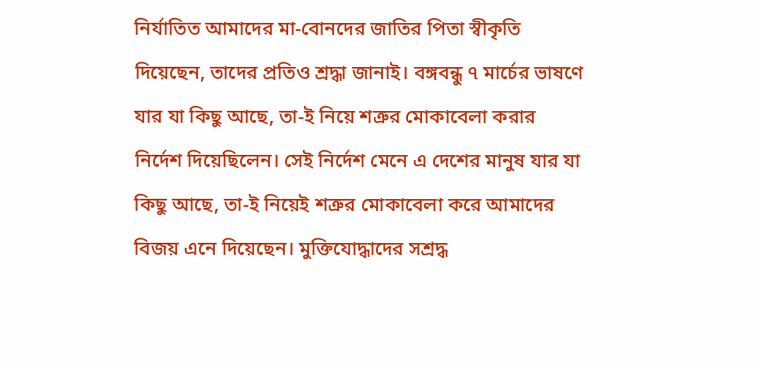নির্যাতিত আমাদের মা-বোনদের জাতির পিতা স্বীকৃতি দিয়েছেন, তাদের প্রতিও শ্রদ্ধা জানাই। বঙ্গবন্ধু ৭ মার্চের ভাষণে যার যা কিছু আছে, তা-ই নিয়ে শত্রুর মোকাবেলা করার নির্দেশ দিয়েছিলেন। সেই নির্দেশ মেনে এ দেশের মানুষ যার যা কিছু আছে, তা-ই নিয়েই শত্রুর মোকাবেলা করে আমাদের বিজয় এনে দিয়েছেন। মুক্তিযোদ্ধাদের সশ্রদ্ধ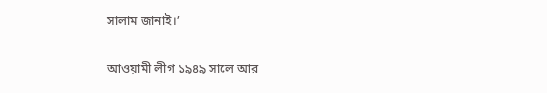সালাম জানাই।’

আওয়ামী লীগ ১৯৪৯ সালে আর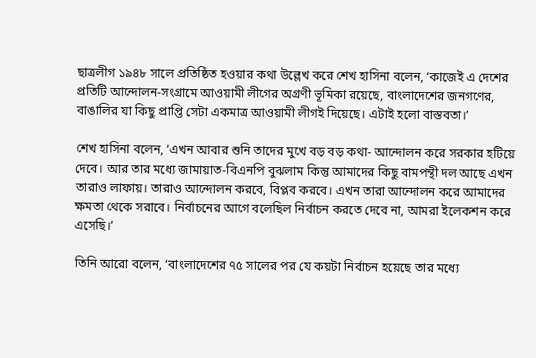ছাত্রলীগ ১৯৪৮ সালে প্রতিষ্ঠিত হওয়ার কথা উল্লেখ করে শেখ হাসিনা বলেন, ‘কাজেই এ দেশের প্রতিটি আন্দোলন-সংগ্রামে আওয়ামী লীগের অগ্রণী ভূমিকা রয়েছে, বাংলাদেশের জনগণের, বাঙালির যা কিছু প্রাপ্তি সেটা একমাত্র আওয়ামী লীগই দিয়েছে। এটাই হলো বাস্তবতা।’

শেখ হাসিনা বলেন, ‘এখন আবার শুনি তাদের মুখে বড় বড় কথা- আন্দোলন করে সরকার হটিয়ে দেবে। আর তার মধ্যে জামায়াত-বিএনপি বুঝলাম কিন্তু আমাদের কিছু বামপন্থী দল আছে এখন তারাও লাফায়। তারাও আন্দোলন করবে, বিপ্লব করবে। এখন তারা আন্দোলন করে আমাদের ক্ষমতা থেকে সরাবে। নির্বাচনের আগে বলেছিল নির্বাচন করতে দেবে না, আমরা ইলেকশন করে এসেছি।’

তিনি আরো বলেন, ‘বাংলাদেশের ৭৫ সালের পর যে কয়টা নির্বাচন হয়েছে তার মধ্যে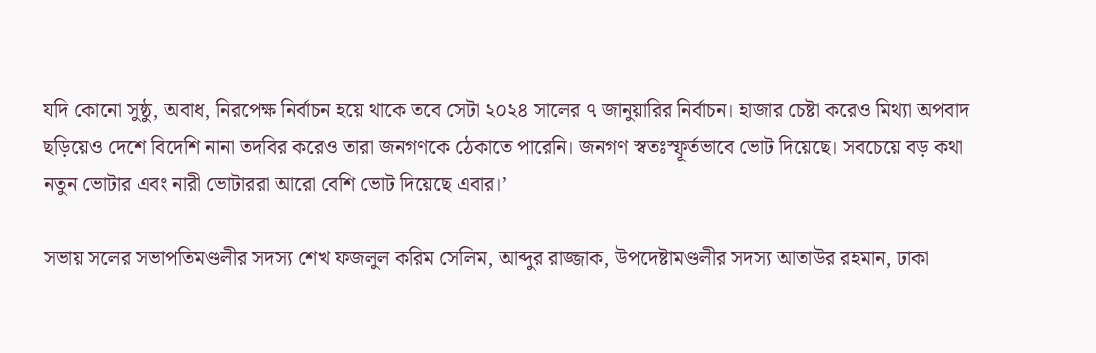যদি কোনো সুষ্ঠু, অবাধ, নিরপেক্ষ নির্বাচন হয়ে থাকে তবে সেটা ২০২৪ সালের ৭ জানুয়ারির নির্বাচন। হাজার চেষ্টা করেও মিথ্যা অপবাদ ছড়িয়েও দেশে বিদেশি নানা তদবির করেও তারা জনগণকে ঠেকাতে পারেনি। জনগণ স্বতঃস্ফূর্তভাবে ভোট দিয়েছে। সবচেয়ে বড় কথা নতুন ভোটার এবং নারী ভোটাররা আরো বেশি ভোট দিয়েছে এবার।’

সভায় সলের সভাপতিমণ্ডলীর সদস্য শেখ ফজলুল করিম সেলিম, আব্দুর রাজ্জাক, উপদেষ্টামণ্ডলীর সদস্য আতাউর রহমান, ঢাকা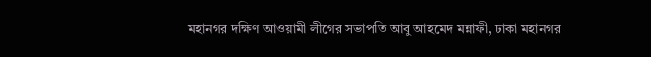মহানগর দক্ষিণ আওয়ামী লীগের সভাপতি আবু আহমেদ মন্নাফী, ঢাকা মহানগর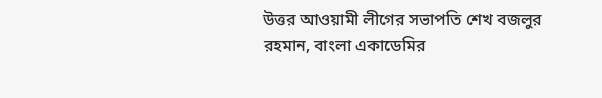উত্তর আওয়ামী লীগের সভাপতি শেখ বজলুর রহমান, বাংলা একাডেমির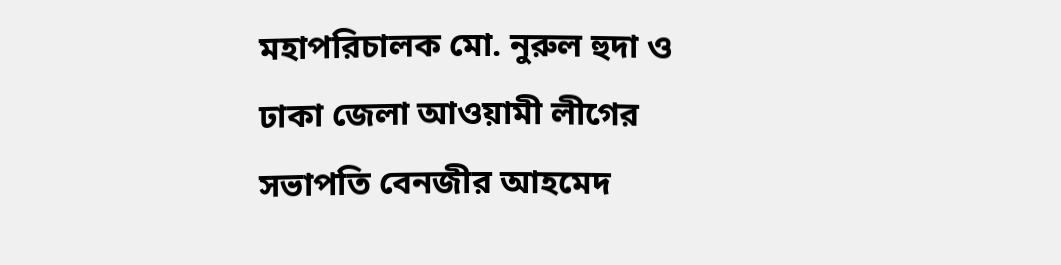মহাপরিচালক মো. নুরুল হুদা ও ঢাকা জেলা আওয়ামী লীগের সভাপতি বেনজীর আহমেদ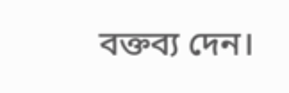বক্তব্য দেন।